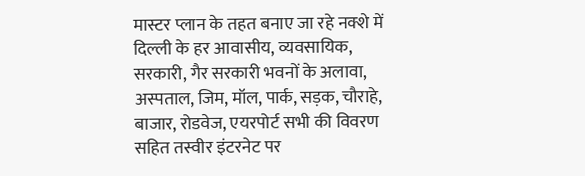मास्टर प्लान के तहत बनाए जा रहे नक्शे में दिल्ली के हर आवासीय, व्यवसायिक, सरकारी, गैर सरकारी भवनों के अलावा, अस्पताल, जिम, मॉल, पार्क, सड़क, चौराहे, बाजार, रोडवेज, एयरपोर्ट सभी की विवरण सहित तस्वीर इंटरनेट पर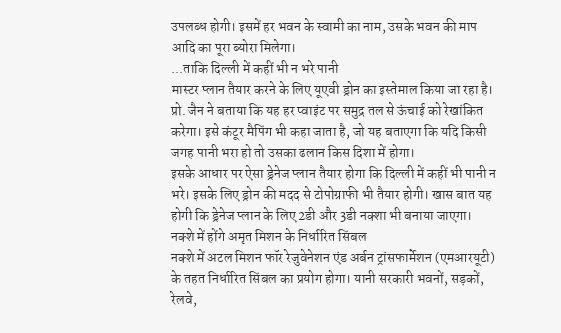उपलब्ध होगी। इसमें हर भवन के स्वामी का नाम, उसके भवन की माप आदि का पूरा ब्योरा मिलेगा।
...ताकि दिल्ली में कहीं भी न भरे पानी
मास्टर प्लान तैयार करने के लिए यूएवी ड्रोन का इस्तेमाल किया जा रहा है। प्रो. जैन ने बताया कि यह हर प्वाइंट पर समुद्र तल से ऊंचाई को रेखांकित करेगा। इसे कंटूर मैपिंग भी कहा जाता है, जो यह बताएगा कि यदि किसी जगह पानी भरा हो तो उसका ढलान किस दिशा में होगा।
इसके आधार पर ऐसा ड्रेनेज प्लान तैयार होगा कि दिल्ली में कहीं भी पानी न भरे। इसके लिए ड्रोन की मदद से टोपोग्राफी भी तैयार होगी। खास बात यह होगी कि ड्रेनेज प्लान के लिए 2डी और 3डी नक्शा भी बनाया जाएगा।
नक्शे में होंगे अमृत मिशन के निर्धारित सिंबल
नक्शे में अटल मिशन फॉर रेजुवेनेशन एंड अर्बन ट्रांसफार्मेशन (एमआरयूटी) के तहत निर्धारित सिंबल का प्रयोग होगा। यानी सरकारी भवनों, सड़कों, रेलवे,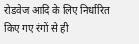रोडवेज आदि के लिए निर्धारित किए गए रंगों से ही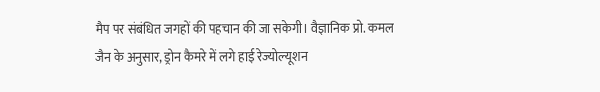मैप पर संबंधित जगहों की पहचान की जा सकेगी। वैज्ञानिक प्रो. कमल जैन के अनुसार, ड्रोन कैमरे में लगे हाई रेज्योल्यूशन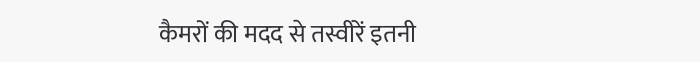कैमरों की मदद से तस्वीरें इतनी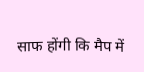साफ होंगी कि मैप में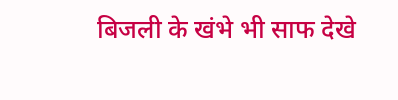बिजली के खंभे भी साफ देखे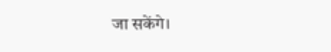जा सकेंगे।